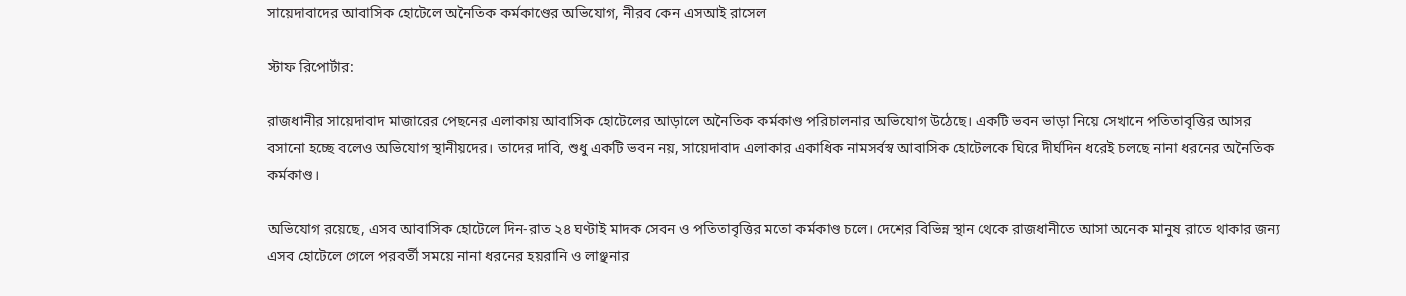সায়েদাবাদের আবাসিক হোটেলে অনৈতিক কর্মকাণ্ডের অভিযোগ, নীরব কেন এসআই রাসেল

স্টাফ রিপোর্টার:

রাজধানীর সায়েদাবাদ মাজারের পেছনের এলাকায় আবাসিক হোটেলের আড়ালে অনৈতিক কর্মকাণ্ড পরিচালনার অভিযোগ উঠেছে। একটি ভবন ভাড়া নিয়ে সেখানে পতিতাবৃত্তির আসর বসানো হচ্ছে বলেও অভিযোগ স্থানীয়দের। তাদের দাবি, শুধু একটি ভবন নয়, সায়েদাবাদ এলাকার একাধিক নামসর্বস্ব আবাসিক হোটেলকে ঘিরে দীর্ঘদিন ধরেই চলছে নানা ধরনের অনৈতিক কর্মকাণ্ড।

অভিযোগ রয়েছে, এসব আবাসিক হোটেলে দিন-রাত ২৪ ঘণ্টাই মাদক সেবন ও পতিতাবৃত্তির মতো কর্মকাণ্ড চলে। দেশের বিভিন্ন স্থান থেকে রাজধানীতে আসা অনেক মানুষ রাতে থাকার জন্য এসব হোটেলে গেলে পরবর্তী সময়ে নানা ধরনের হয়রানি ও লাঞ্ছনার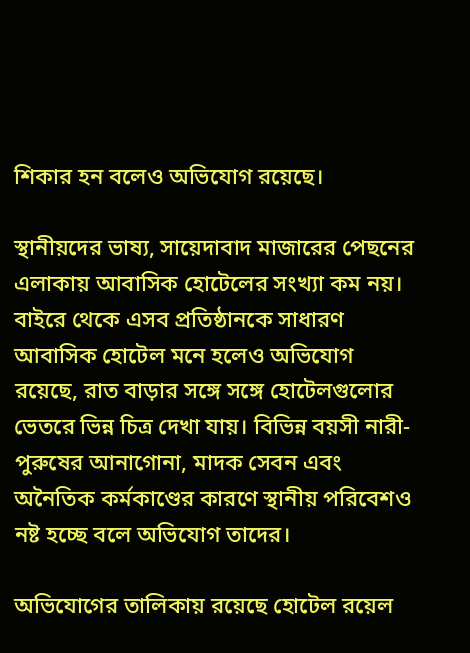শিকার হন বলেও অভিযোগ রয়েছে।

স্থানীয়দের ভাষ্য, সায়েদাবাদ মাজারের পেছনের এলাকায় আবাসিক হোটেলের সংখ্যা কম নয়। বাইরে থেকে এসব প্রতিষ্ঠানকে সাধারণ আবাসিক হোটেল মনে হলেও অভিযোগ রয়েছে, রাত বাড়ার সঙ্গে সঙ্গে হোটেলগুলোর ভেতরে ভিন্ন চিত্র দেখা যায়। বিভিন্ন বয়সী নারী-পুরুষের আনাগোনা, মাদক সেবন এবং অনৈতিক কর্মকাণ্ডের কারণে স্থানীয় পরিবেশও নষ্ট হচ্ছে বলে অভিযোগ তাদের।

অভিযোগের তালিকায় রয়েছে হোটেল রয়েল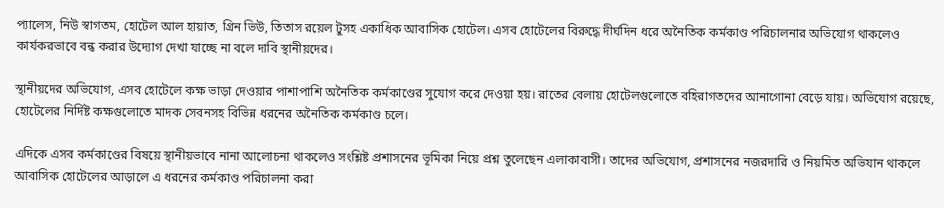প্যালেস, নিউ স্বাগতম, হোটেল আল হায়াত, গ্রিন ভিউ, তিতাস রয়েল টুসহ একাধিক আবাসিক হোটেল। এসব হোটেলের বিরুদ্ধে দীর্ঘদিন ধরে অনৈতিক কর্মকাণ্ড পরিচালনার অভিযোগ থাকলেও কার্যকরভাবে বন্ধ করার উদ্যোগ দেখা যাচ্ছে না বলে দাবি স্থানীয়দের।

স্থানীয়দের অভিযোগ, এসব হোটেলে কক্ষ ভাড়া দেওয়ার পাশাপাশি অনৈতিক কর্মকাণ্ডের সুযোগ করে দেওয়া হয়। রাতের বেলায় হোটেলগুলোতে বহিরাগতদের আনাগোনা বেড়ে যায়। অভিযোগ রয়েছে, হোটেলের নির্দিষ্ট কক্ষগুলোতে মাদক সেবনসহ বিভিন্ন ধরনের অনৈতিক কর্মকাণ্ড চলে।

এদিকে এসব কর্মকাণ্ডের বিষয়ে স্থানীয়ভাবে নানা আলোচনা থাকলেও সংশ্লিষ্ট প্রশাসনের ভূমিকা নিয়ে প্রশ্ন তুলেছেন এলাকাবাসী। তাদের অভিযোগ, প্রশাসনের নজরদারি ও নিয়মিত অভিযান থাকলে আবাসিক হোটেলের আড়ালে এ ধরনের কর্মকাণ্ড পরিচালনা করা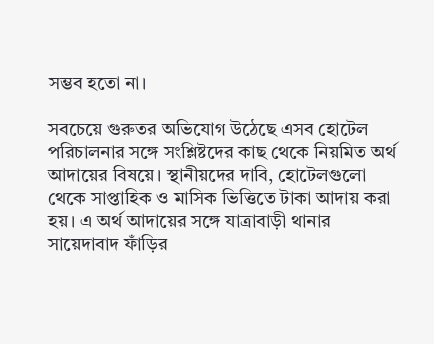সম্ভব হতো না।

সবচেয়ে গুরুতর অভিযোগ উঠেছে এসব হোটেল পরিচালনার সঙ্গে সংশ্লিষ্টদের কাছ থেকে নিয়মিত অর্থ আদায়ের বিষয়ে। স্থানীয়দের দাবি, হোটেলগুলো থেকে সাপ্তাহিক ও মাসিক ভিত্তিতে টাকা আদায় করা হয়। এ অর্থ আদায়ের সঙ্গে যাত্রাবাড়ী থানার সায়েদাবাদ ফাঁড়ির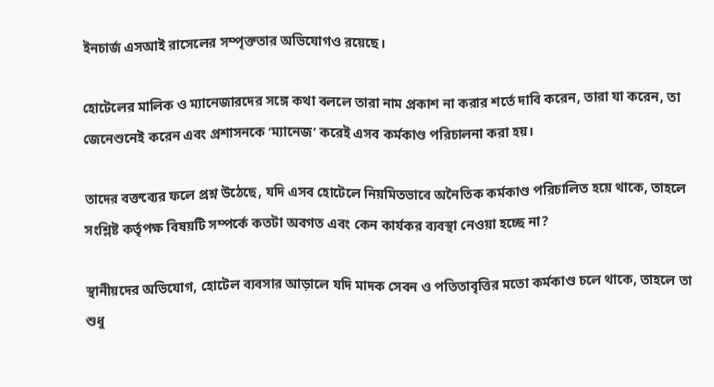ইনচার্জ এসআই রাসেলের সম্পৃক্ততার অভিযোগও রয়েছে।

হোটেলের মালিক ও ম্যানেজারদের সঙ্গে কথা বললে তারা নাম প্রকাশ না করার শর্তে দাবি করেন, তারা যা করেন, তা জেনেশুনেই করেন এবং প্রশাসনকে ‘ম্যানেজ’ করেই এসব কর্মকাণ্ড পরিচালনা করা হয়।

তাদের বক্তব্যের ফলে প্রশ্ন উঠেছে, যদি এসব হোটেলে নিয়মিতভাবে অনৈতিক কর্মকাণ্ড পরিচালিত হয়ে থাকে, তাহলে সংশ্লিষ্ট কর্তৃপক্ষ বিষয়টি সম্পর্কে কতটা অবগত এবং কেন কার্যকর ব্যবস্থা নেওয়া হচ্ছে না?

স্থানীয়দের অভিযোগ, হোটেল ব্যবসার আড়ালে যদি মাদক সেবন ও পতিতাবৃত্তির মতো কর্মকাণ্ড চলে থাকে, তাহলে তা শুধু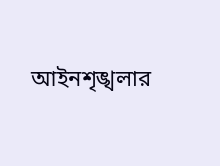আইনশৃঙ্খলার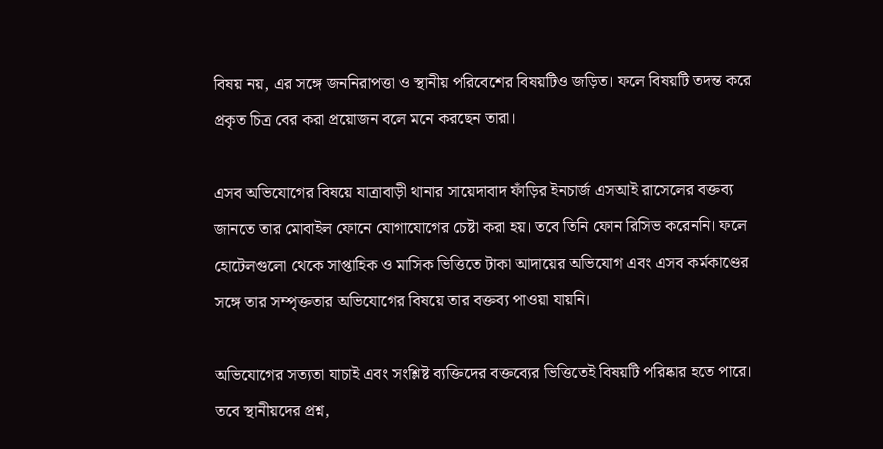বিষয় নয়, এর সঙ্গে জননিরাপত্তা ও স্থানীয় পরিবেশের বিষয়টিও জড়িত। ফলে বিষয়টি তদন্ত করে প্রকৃত চিত্র বের করা প্রয়োজন বলে মনে করছেন তারা।

এসব অভিযোগের বিষয়ে যাত্রাবাড়ী থানার সায়েদাবাদ ফাঁড়ির ইনচার্জ এসআই রাসেলের বক্তব্য জানতে তার মোবাইল ফোনে যোগাযোগের চেষ্টা করা হয়। তবে তিনি ফোন রিসিভ করেননি। ফলে হোটেলগুলো থেকে সাপ্তাহিক ও মাসিক ভিত্তিতে টাকা আদায়ের অভিযোগ এবং এসব কর্মকাণ্ডের সঙ্গে তার সম্পৃক্ততার অভিযোগের বিষয়ে তার বক্তব্য পাওয়া যায়নি।

অভিযোগের সত্যতা যাচাই এবং সংশ্লিষ্ট ব্যক্তিদের বক্তব্যের ভিত্তিতেই বিষয়টি পরিষ্কার হতে পারে। তবে স্থানীয়দের প্রশ্ন,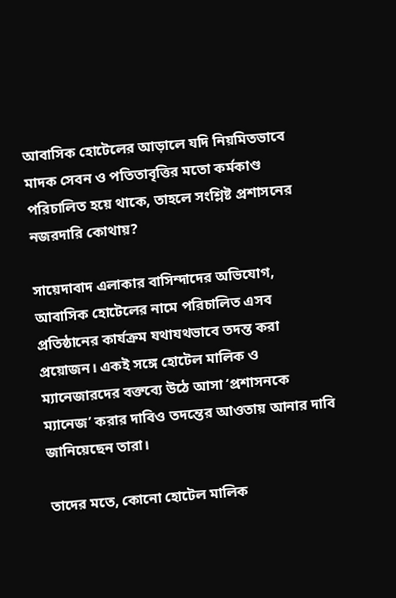আবাসিক হোটেলের আড়ালে যদি নিয়মিতভাবে মাদক সেবন ও পতিতাবৃত্তির মতো কর্মকাণ্ড পরিচালিত হয়ে থাকে, তাহলে সংশ্লিষ্ট প্রশাসনের নজরদারি কোথায়?

সায়েদাবাদ এলাকার বাসিন্দাদের অভিযোগ, আবাসিক হোটেলের নামে পরিচালিত এসব প্রতিষ্ঠানের কার্যক্রম যথাযথভাবে তদন্ত করা প্রয়োজন। একই সঙ্গে হোটেল মালিক ও ম্যানেজারদের বক্তব্যে উঠে আসা ‘প্রশাসনকে ম্যানেজ’ করার দাবিও তদন্তের আওতায় আনার দাবি জানিয়েছেন তারা।

তাদের মতে, কোনো হোটেল মালিক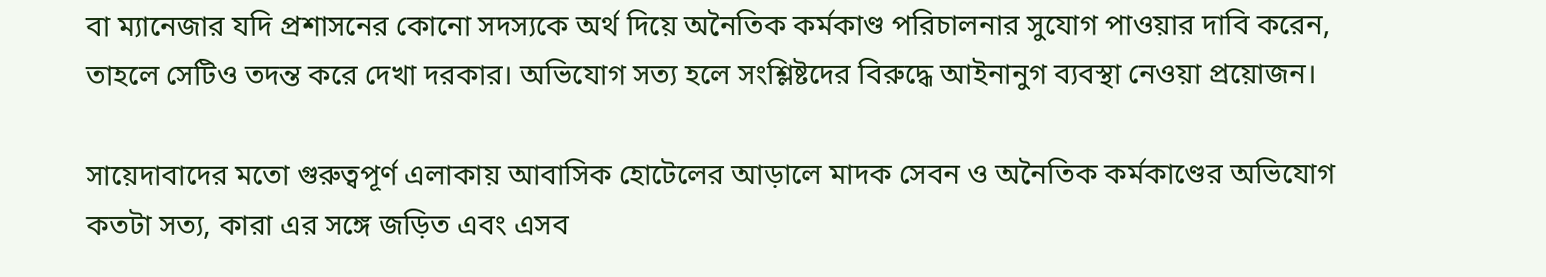বা ম্যানেজার যদি প্রশাসনের কোনো সদস্যকে অর্থ দিয়ে অনৈতিক কর্মকাণ্ড পরিচালনার সুযোগ পাওয়ার দাবি করেন, তাহলে সেটিও তদন্ত করে দেখা দরকার। অভিযোগ সত্য হলে সংশ্লিষ্টদের বিরুদ্ধে আইনানুগ ব্যবস্থা নেওয়া প্রয়োজন।

সায়েদাবাদের মতো গুরুত্বপূর্ণ এলাকায় আবাসিক হোটেলের আড়ালে মাদক সেবন ও অনৈতিক কর্মকাণ্ডের অভিযোগ কতটা সত্য, কারা এর সঙ্গে জড়িত এবং এসব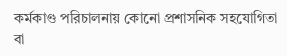কর্মকাণ্ড পরিচালনায় কোনো প্রশাসনিক সহযোগিতা বা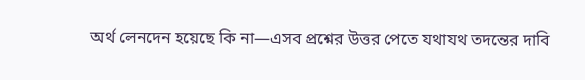অর্থ লেনদেন হয়েছে কি না—এসব প্রশ্নের উত্তর পেতে যথাযথ তদন্তের দাবি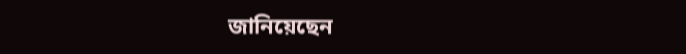জানিয়েছেন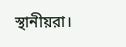স্থানীয়রা।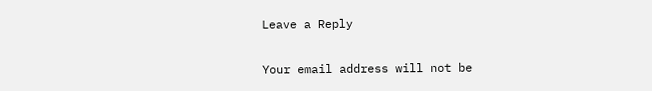Leave a Reply

Your email address will not be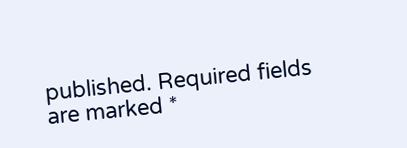published. Required fields are marked *